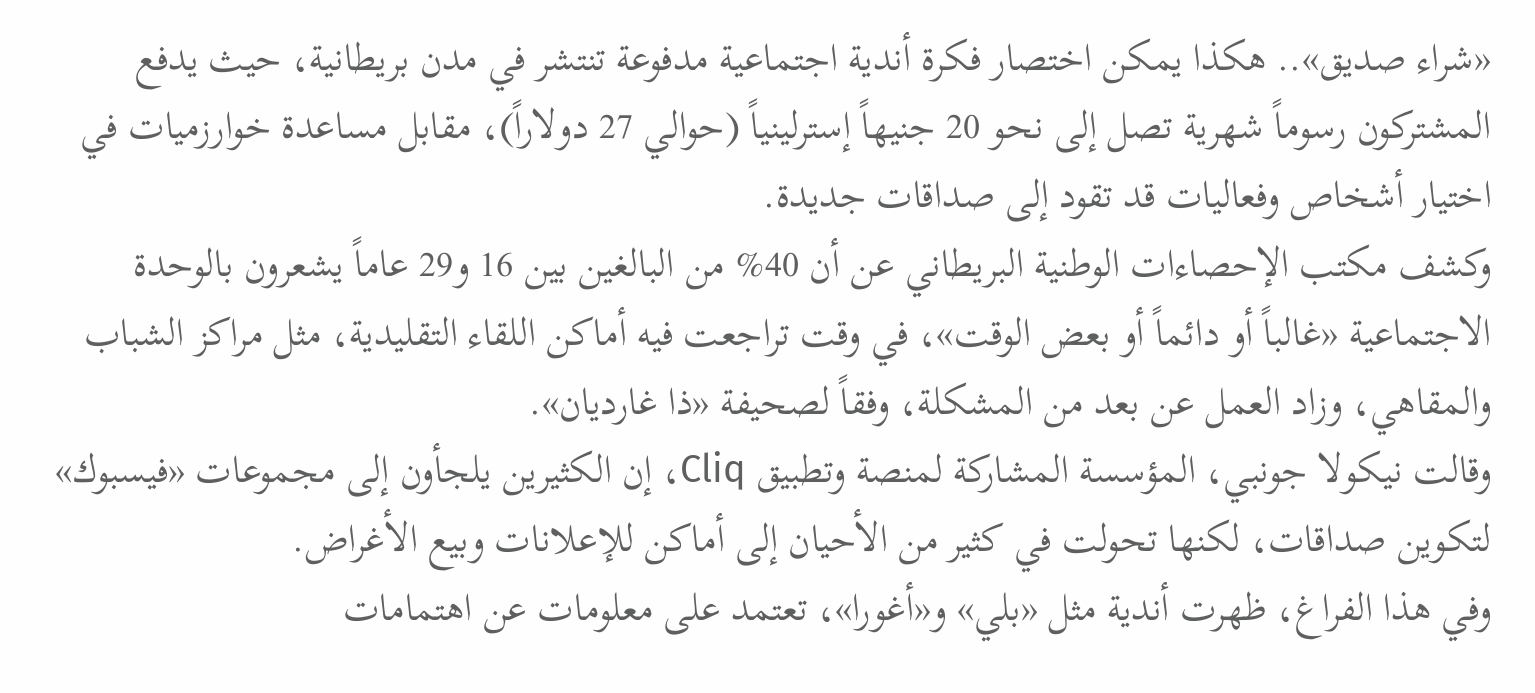«شراء صديق».. هكذا يمكن اختصار فكرة أندية اجتماعية مدفوعة تنتشر في مدن بريطانية، حيث يدفع المشتركون رسوماً شهرية تصل إلى نحو 20 جنيهاً إسترلينياً (حوالي 27 دولاراً)، مقابل مساعدة خوارزميات في اختيار أشخاص وفعاليات قد تقود إلى صداقات جديدة.
وكشف مكتب الإحصاءات الوطنية البريطاني عن أن 40% من البالغين بين 16 و29 عاماً يشعرون بالوحدة الاجتماعية «غالباً أو دائماً أو بعض الوقت»، في وقت تراجعت فيه أماكن اللقاء التقليدية، مثل مراكز الشباب والمقاهي، وزاد العمل عن بعد من المشكلة، وفقاً لصحيفة «ذا غارديان».
وقالت نيكولا جونبي، المؤسسة المشاركة لمنصة وتطبيق Cliq، إن الكثيرين يلجأون إلى مجموعات «فيسبوك» لتكوين صداقات، لكنها تحولت في كثير من الأحيان إلى أماكن للإعلانات وبيع الأغراض.
وفي هذا الفراغ، ظهرت أندية مثل «بلي» و«أغورا»، تعتمد على معلومات عن اهتمامات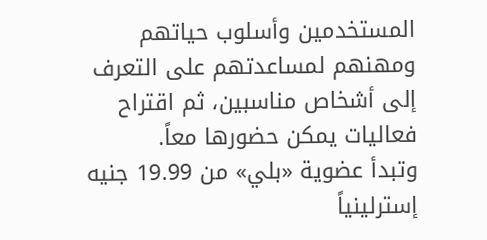المستخدمين وأسلوب حياتهم ومهنهم لمساعدتهم على التعرف إلى أشخاص مناسبين، ثم اقتراح فعاليات يمكن حضورها معاً.
وتبدأ عضوية «بلي» من 19.99 جنيه إسترلينياً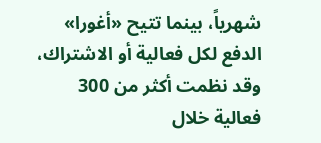شهرياً، بينما تتيح «أغورا» الدفع لكل فعالية أو الاشتراك، وقد نظمت أكثر من 300 فعالية خلال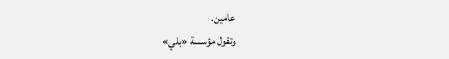عامين.
وتقول مؤسسة «بلي»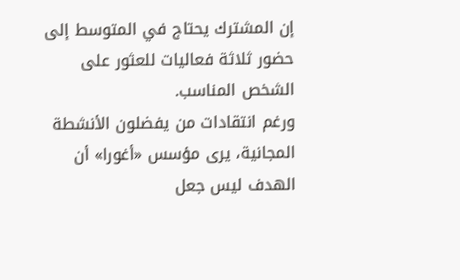إن المشترك يحتاج في المتوسط إلى حضور ثلاثة فعاليات للعثور على الشخص المناسب.
ورغم انتقادات من يفضلون الأنشطة المجانية، يرى مؤسس «أغورا» أن الهدف ليس جعل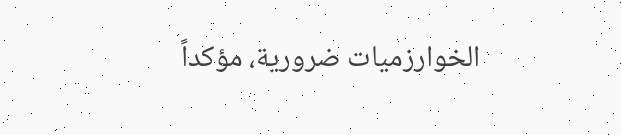الخوارزميات ضرورية، مؤكداً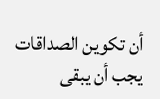أن تكوين الصداقات يجب أن يبقى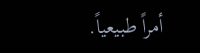أمراً طبيعياً.